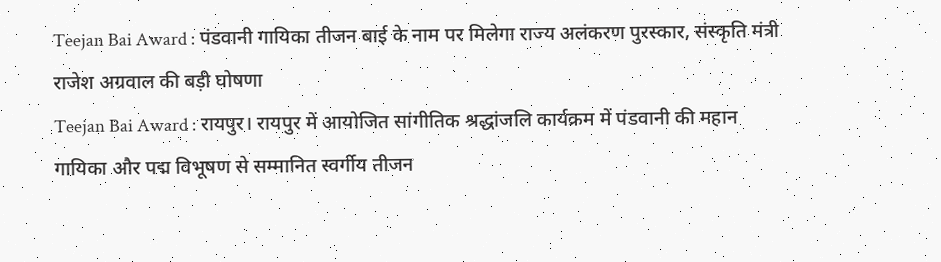Teejan Bai Award : पंडवानी गायिका तीजन बाई के नाम पर मिलेगा राज्य अलंकरण पुरस्कार, संस्कृति मंत्री राजेश अग्रवाल की बड़ी घोषणा
Teejan Bai Award : रायपुर। रायपुर में आयोजित सांगीतिक श्रद्धांजलि कार्यक्रम में पंडवानी की महान गायिका और पद्म विभूषण से सम्मानित स्वर्गीय तीजन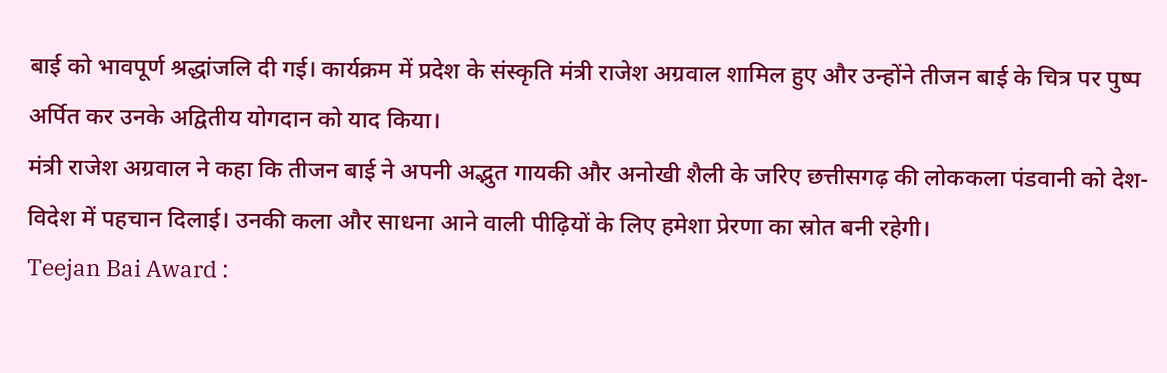बाई को भावपूर्ण श्रद्धांजलि दी गई। कार्यक्रम में प्रदेश के संस्कृति मंत्री राजेश अग्रवाल शामिल हुए और उन्होंने तीजन बाई के चित्र पर पुष्प अर्पित कर उनके अद्वितीय योगदान को याद किया।
मंत्री राजेश अग्रवाल ने कहा कि तीजन बाई ने अपनी अद्भुत गायकी और अनोखी शैली के जरिए छत्तीसगढ़ की लोककला पंडवानी को देश-विदेश में पहचान दिलाई। उनकी कला और साधना आने वाली पीढ़ियों के लिए हमेशा प्रेरणा का स्रोत बनी रहेगी।
Teejan Bai Award :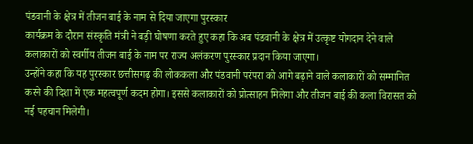पंडवानी के क्षेत्र में तीजन बाई के नाम से दिया जाएगा पुरस्कार
कार्यक्रम के दौरान संस्कृति मंत्री ने बड़ी घोषणा करते हुए कहा कि अब पंडवानी के क्षेत्र में उत्कृष्ट योगदान देने वाले कलाकारों को स्वर्गीय तीजन बाई के नाम पर राज्य अलंकरण पुरस्कार प्रदान किया जाएगा।
उन्होंने कहा कि यह पुरस्कार छत्तीसगढ़ की लोककला और पंडवानी परंपरा को आगे बढ़ाने वाले कलाकारों को सम्मानित करने की दिशा में एक महत्वपूर्ण कदम होगा। इससे कलाकारों को प्रोत्साहन मिलेगा और तीजन बाई की कला विरासत को नई पहचान मिलेगी।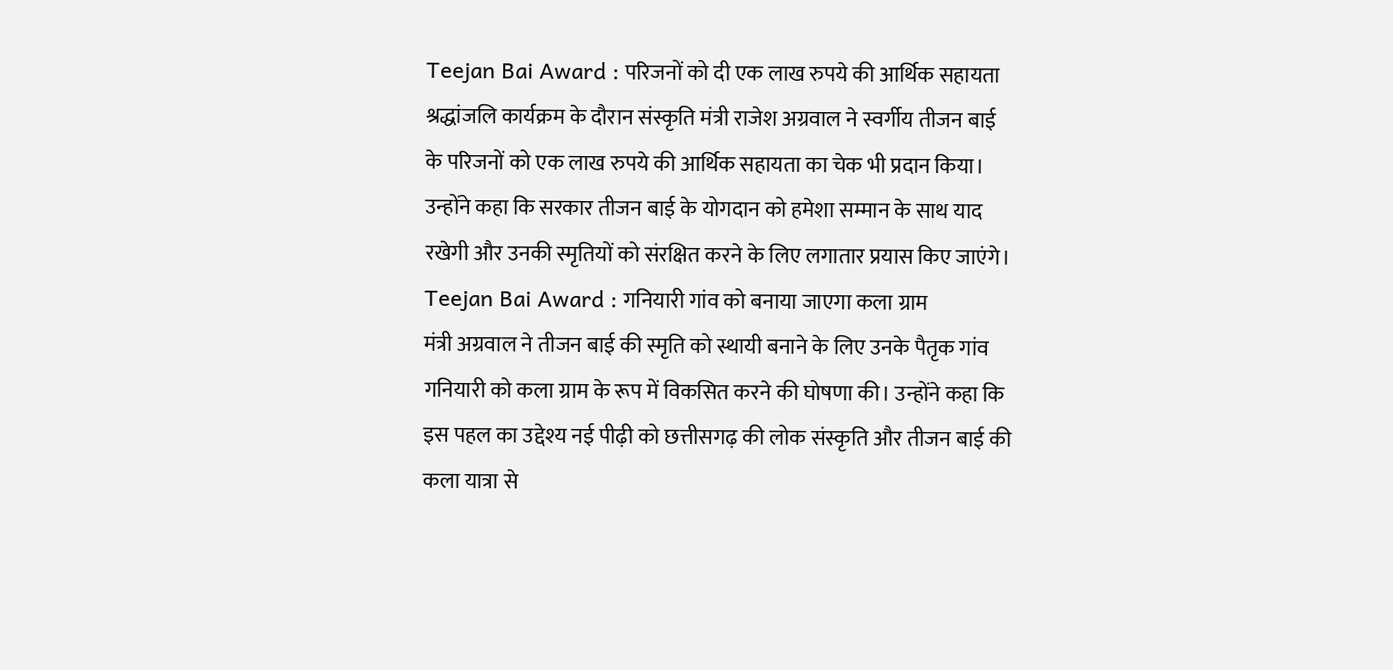Teejan Bai Award : परिजनों को दी एक लाख रुपये की आर्थिक सहायता
श्रद्धांजलि कार्यक्रम के दौरान संस्कृति मंत्री राजेश अग्रवाल ने स्वर्गीय तीजन बाई के परिजनों को एक लाख रुपये की आर्थिक सहायता का चेक भी प्रदान किया। उन्होंने कहा कि सरकार तीजन बाई के योगदान को हमेशा सम्मान के साथ याद रखेगी और उनकी स्मृतियों को संरक्षित करने के लिए लगातार प्रयास किए जाएंगे।
Teejan Bai Award : गनियारी गांव को बनाया जाएगा कला ग्राम
मंत्री अग्रवाल ने तीजन बाई की स्मृति को स्थायी बनाने के लिए उनके पैतृक गांव गनियारी को कला ग्राम के रूप में विकसित करने की घोषणा की। उन्होंने कहा कि इस पहल का उद्देश्य नई पीढ़ी को छत्तीसगढ़ की लोक संस्कृति और तीजन बाई की कला यात्रा से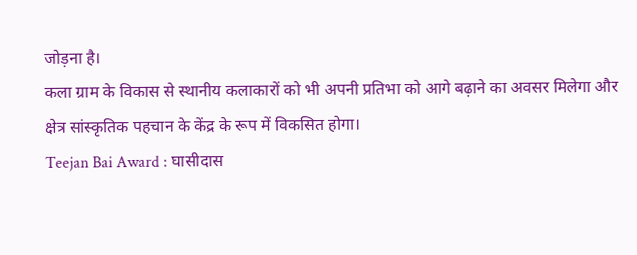जोड़ना है।
कला ग्राम के विकास से स्थानीय कलाकारों को भी अपनी प्रतिभा को आगे बढ़ाने का अवसर मिलेगा और क्षेत्र सांस्कृतिक पहचान के केंद्र के रूप में विकसित होगा।
Teejan Bai Award : घासीदास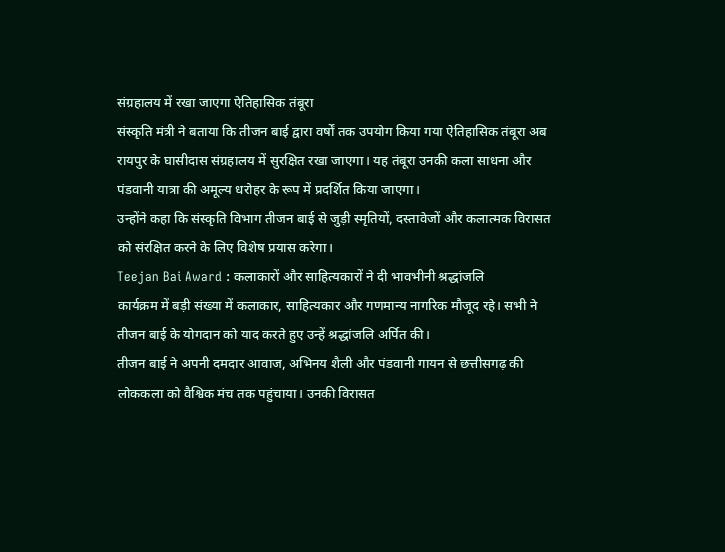संग्रहालय में रखा जाएगा ऐतिहासिक तंबूरा
संस्कृति मंत्री ने बताया कि तीजन बाई द्वारा वर्षों तक उपयोग किया गया ऐतिहासिक तंबूरा अब रायपुर के घासीदास संग्रहालय में सुरक्षित रखा जाएगा। यह तंबूरा उनकी कला साधना और पंडवानी यात्रा की अमूल्य धरोहर के रूप में प्रदर्शित किया जाएगा।
उन्होंने कहा कि संस्कृति विभाग तीजन बाई से जुड़ी स्मृतियों, दस्तावेजों और कलात्मक विरासत को संरक्षित करने के लिए विशेष प्रयास करेगा।
Teejan Bai Award : कलाकारों और साहित्यकारों ने दी भावभीनी श्रद्धांजलि
कार्यक्रम में बड़ी संख्या में कलाकार, साहित्यकार और गणमान्य नागरिक मौजूद रहे। सभी ने तीजन बाई के योगदान को याद करते हुए उन्हें श्रद्धांजलि अर्पित की।
तीजन बाई ने अपनी दमदार आवाज, अभिनय शैली और पंडवानी गायन से छत्तीसगढ़ की लोककला को वैश्विक मंच तक पहुंचाया। उनकी विरासत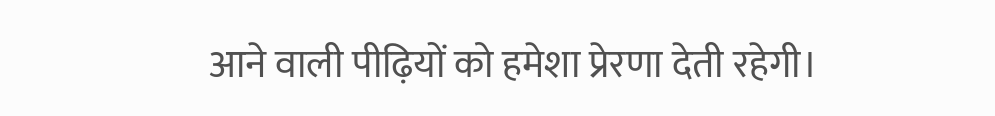आने वाली पीढ़ियों को हमेशा प्रेरणा देती रहेगी।